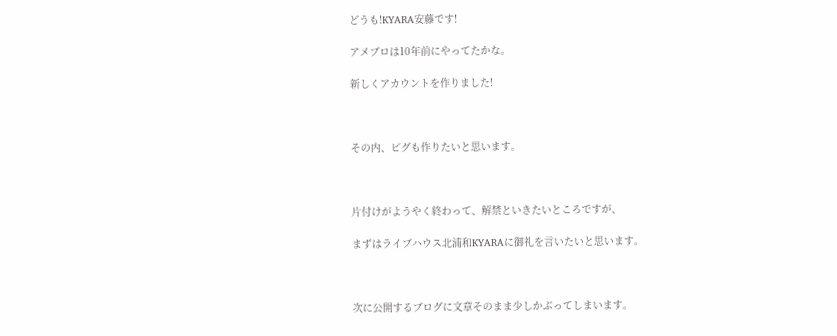どうも!KYARA安藤です!

アメブロは10年前にやってたかな。

新しくアカウントを作りました!



その内、ピグも作りたいと思います。



片付けがようやく終わって、解禁といきたいところですが、

まずはライブハウス北浦和KYARAに御礼を言いたいと思います。



次に公開するブログに文章そのまま少しかぶってしまいます。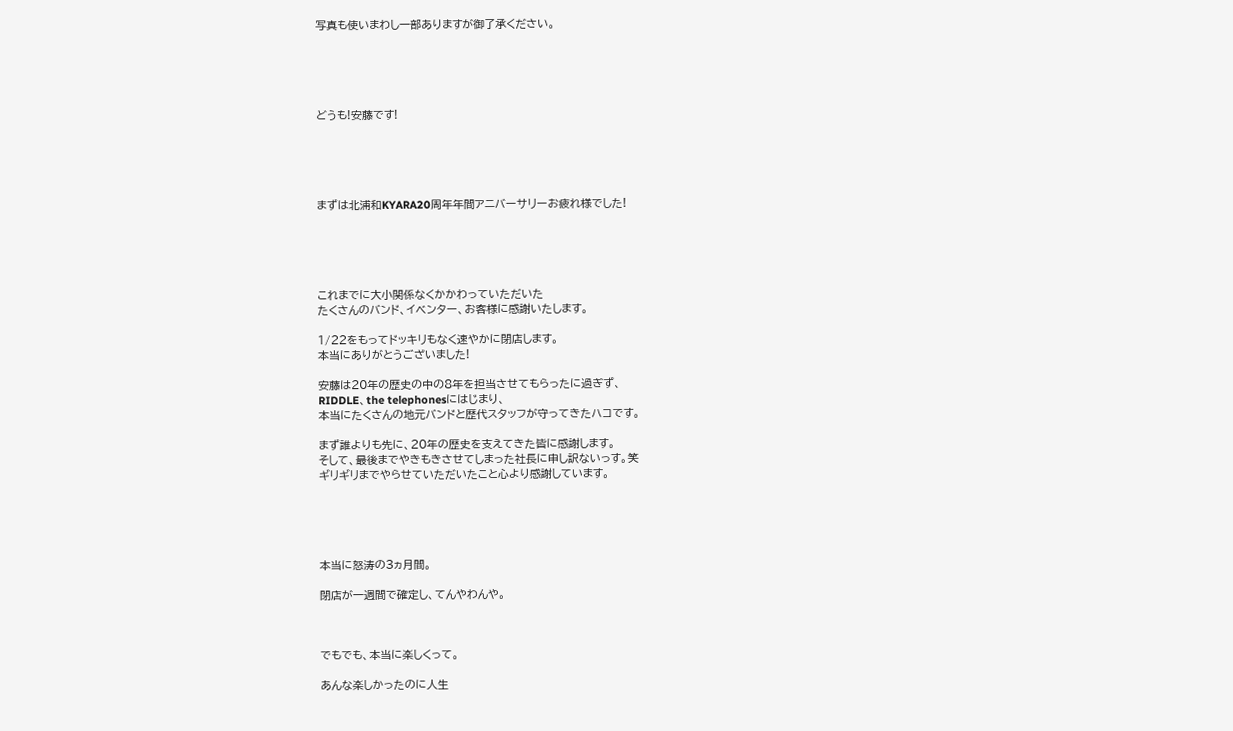写真も使いまわし一部ありますが御了承ください。





どうも!安藤です!





まずは北浦和KYARA20周年年間アニバーサリーお疲れ様でした!





これまでに大小関係なくかかわっていただいた
たくさんのバンド、イベンター、お客様に感謝いたします。

1/22をもってドッキリもなく速やかに閉店します。
本当にありがとうございました!

安藤は20年の歴史の中の8年を担当させてもらったに過ぎず、
RIDDLE、the telephonesにはじまり、
本当にたくさんの地元バンドと歴代スタッフが守ってきたハコです。

まず誰よりも先に、20年の歴史を支えてきた皆に感謝します。
そして、最後までやきもきさせてしまった社長に申し訳ないっす。笑
ギリギリまでやらせていただいたこと心より感謝しています。





本当に怒涛の3ヵ月間。

閉店が一週間で確定し、てんやわんや。



でもでも、本当に楽しくって。

あんな楽しかったのに人生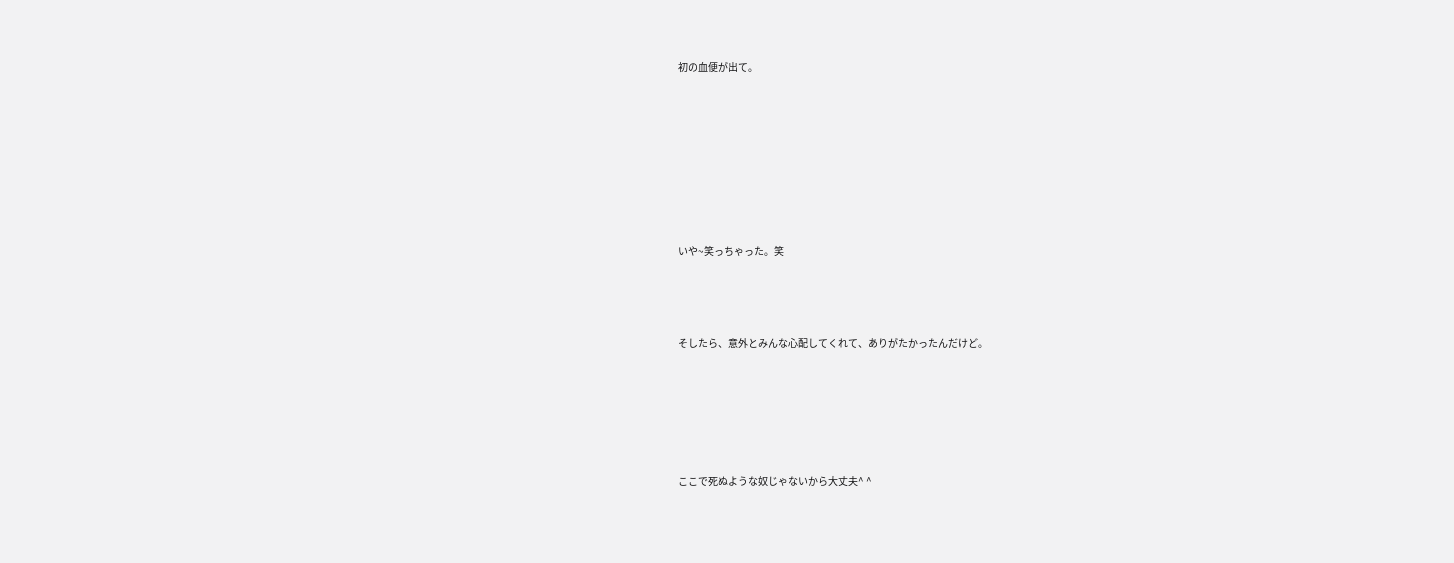初の血便が出て。







いや~笑っちゃった。笑



そしたら、意外とみんな心配してくれて、ありがたかったんだけど。





ここで死ぬような奴じゃないから大丈夫^ ^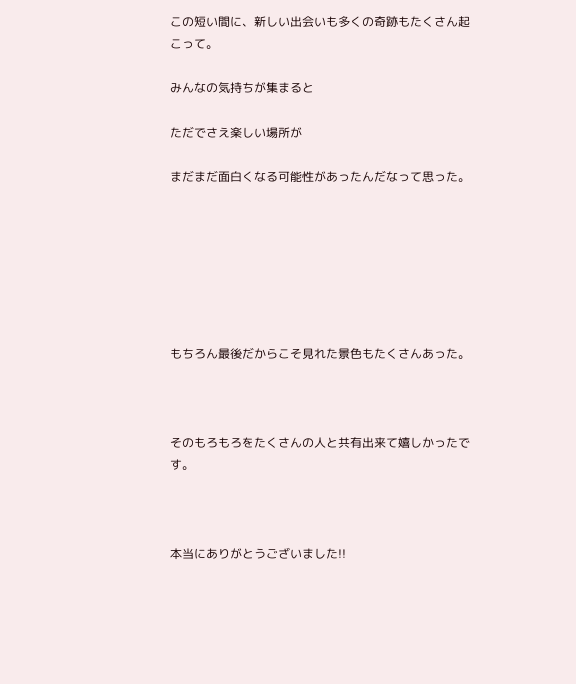この短い間に、新しい出会いも多くの奇跡もたくさん起こって。

みんなの気持ちが集まると

ただでさえ楽しい場所が

まだまだ面白くなる可能性があったんだなって思った。







もちろん最後だからこそ見れた景色もたくさんあった。



そのもろもろをたくさんの人と共有出来て嬉しかったです。



本当にありがとうございました!!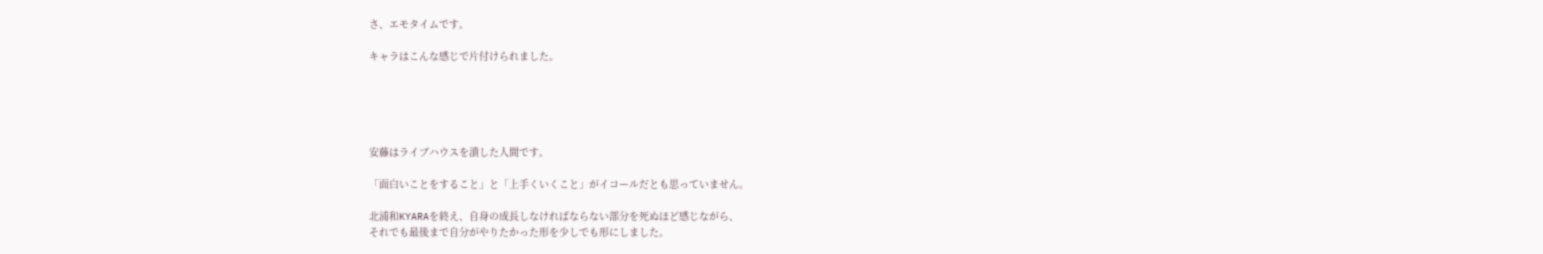さ、エモタイムです。

キャラはこんな感じで片付けられました。





安藤はライブハウスを潰した人間です。

「面白いことをすること」と「上手くいくこと」がイコールだとも思っていません。

北浦和KYARAを終え、自身の成長しなければならない部分を死ぬほど感じながら、
それでも最後まで自分がやりたかった形を少しでも形にしました。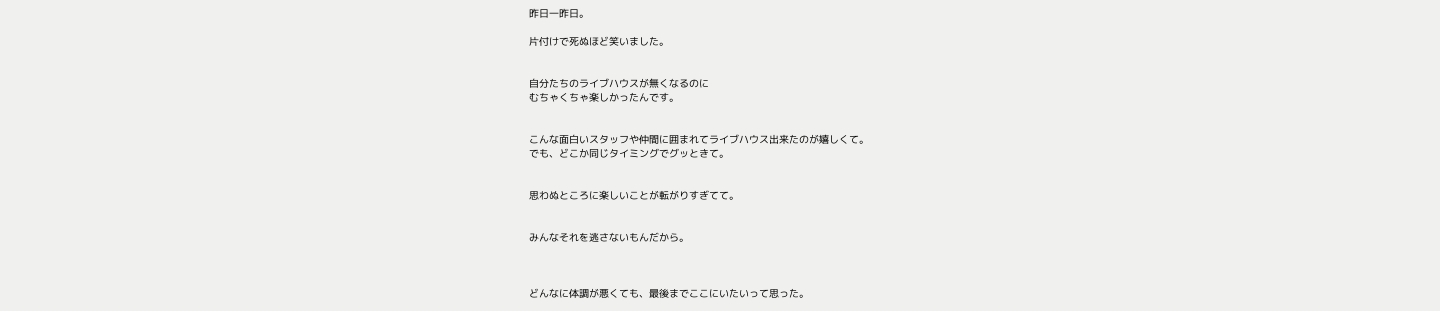昨日一昨日。

片付けで死ぬほど笑いました。


自分たちのライブハウスが無くなるのに
むちゃくちゃ楽しかったんです。


こんな面白いスタッフや仲間に囲まれてライブハウス出来たのが嬉しくて。
でも、どこか同じタイミングでグッときて。


思わぬところに楽しいことが転がりすぎてて。


みんなそれを逃さないもんだから。



どんなに体調が悪くても、最後までここにいたいって思った。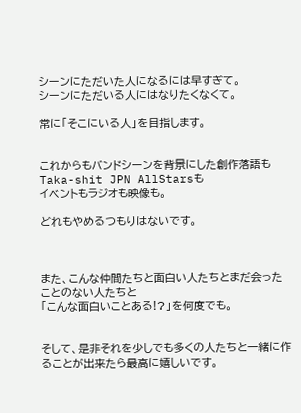シーンにただいた人になるには早すぎて。
シーンにただいる人にはなりたくなくて。

常に「そこにいる人」を目指します。


これからもバンドシーンを背景にした創作落語も
Taka-shit JPN AllStarsも
イベントもラジオも映像も。

どれもやめるつもりはないです。



また、こんな仲間たちと面白い人たちとまだ会ったことのない人たちと
「こんな面白いことある!?」を何度でも。


そして、是非それを少しでも多くの人たちと一緒に作ることが出来たら最高に嬉しいです。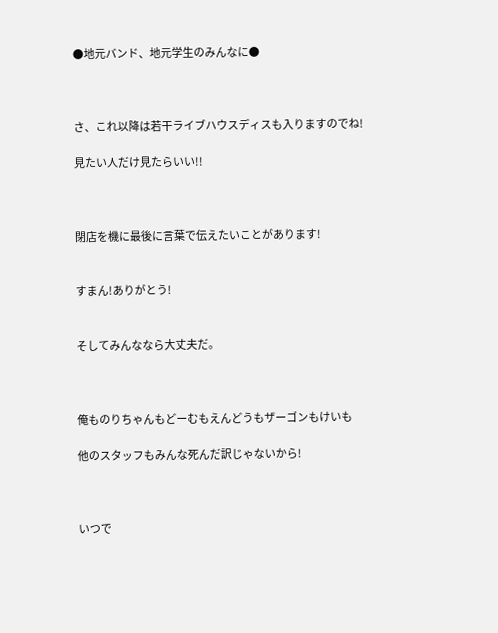●地元バンド、地元学生のみんなに●



さ、これ以降は若干ライブハウスディスも入りますのでね!

見たい人だけ見たらいい!!



閉店を機に最後に言葉で伝えたいことがあります!


すまん!ありがとう!


そしてみんななら大丈夫だ。



俺ものりちゃんもどーむもえんどうもザーゴンもけいも

他のスタッフもみんな死んだ訳じゃないから!



いつで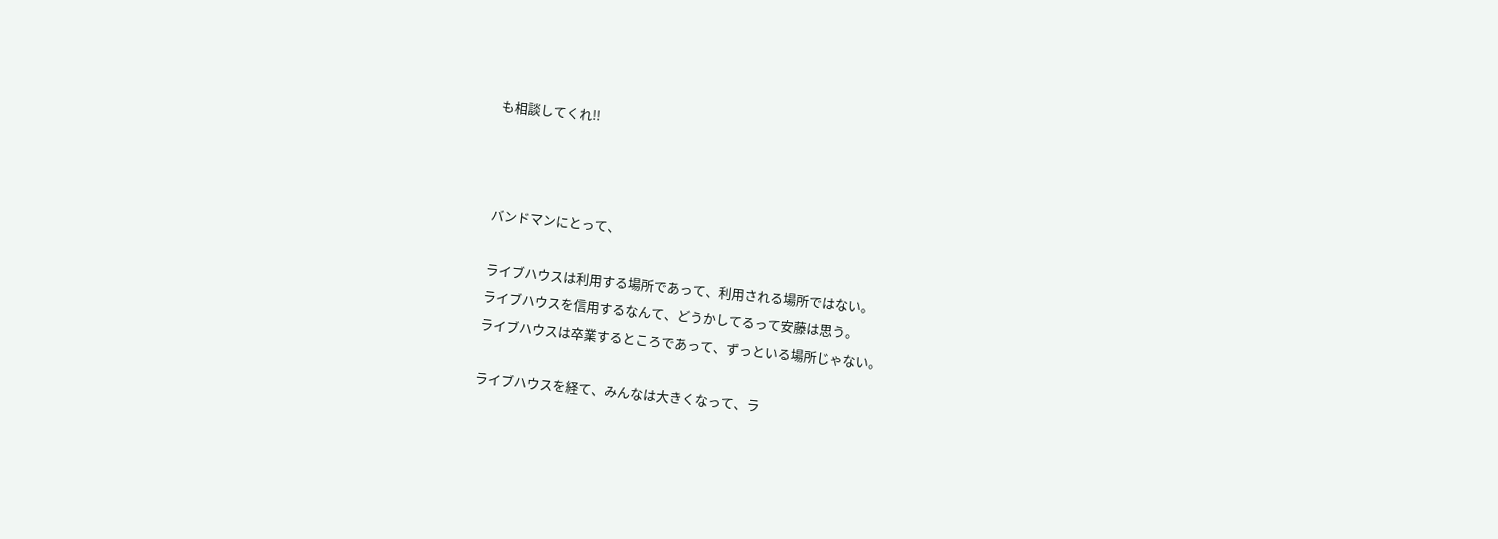も相談してくれ!!



バンドマンにとって、

ライブハウスは利用する場所であって、利用される場所ではない。
ライブハウスを信用するなんて、どうかしてるって安藤は思う。
ライブハウスは卒業するところであって、ずっといる場所じゃない。

ライブハウスを経て、みんなは大きくなって、ラ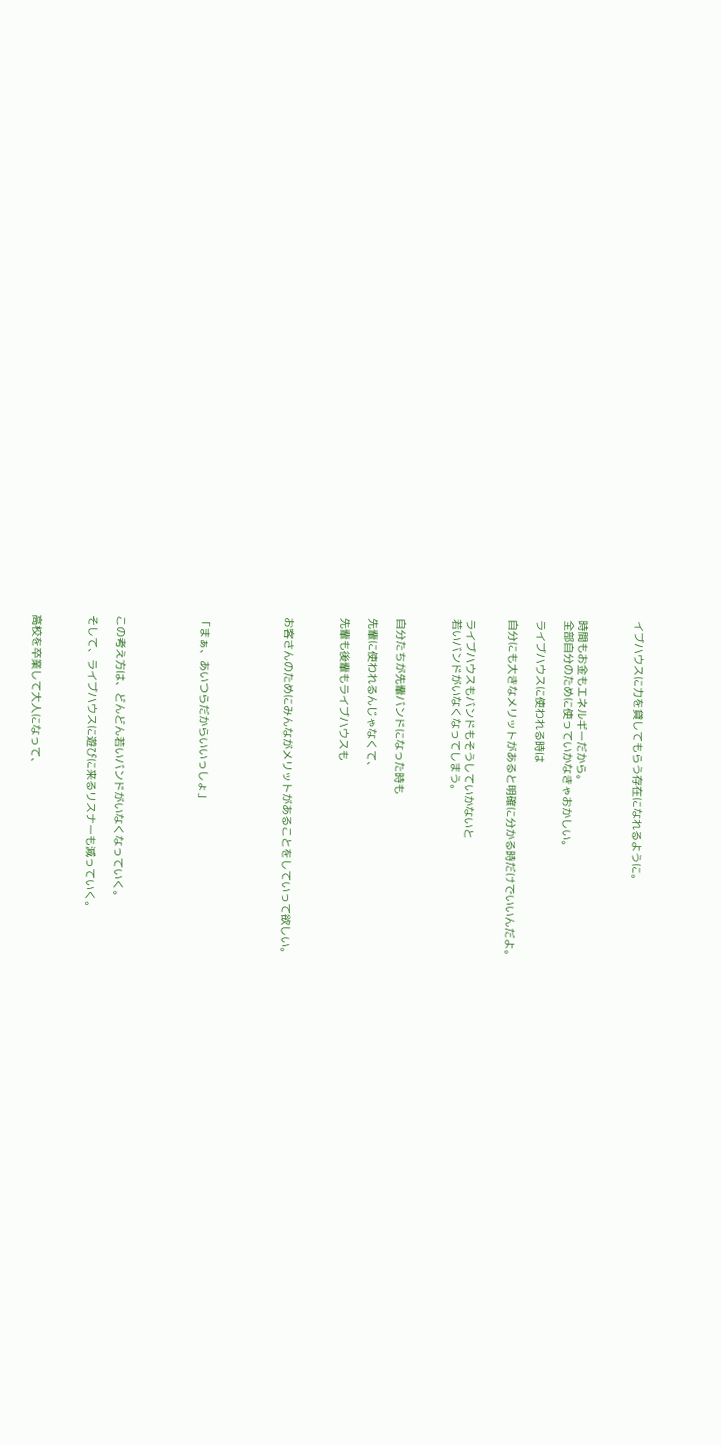イブハウスに力を貸してもらう存在になれるように。



時間もお金もエネルギーだから。
全部自分のために使っていかなきゃおかしい。

ライブハウスに使われる時は

自分にも大きなメリットがあると明確に分かる時だけでいいんだよ。


ライブハウスもバンドもそうしていかないと
若いバンドがいなくなってしまう。



自分たちが先輩バンドになった時も

先輩に使われるんじゃなくて、

先輩も後輩もライブハウスも



お客さんのためにみんながメリットがあることをしていって欲しい。





「まぁ、あいつらだからいいっしょ」





この考え方は、どんどん若いバンドがいなくなっていく。

そして、ライブハウスに遊びに来るリスナーも減っていく。



高校を卒業して大人になって、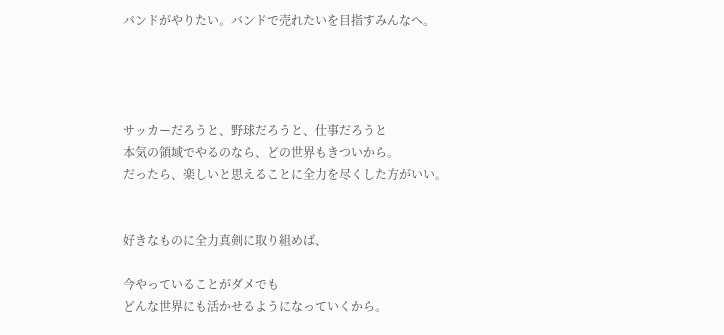バンドがやりたい。バンドで売れたいを目指すみんなへ。




サッカーだろうと、野球だろうと、仕事だろうと
本気の領域でやるのなら、どの世界もきついから。
だったら、楽しいと思えることに全力を尽くした方がいい。


好きなものに全力真剣に取り組めば、

今やっていることがダメでも
どんな世界にも活かせるようになっていくから。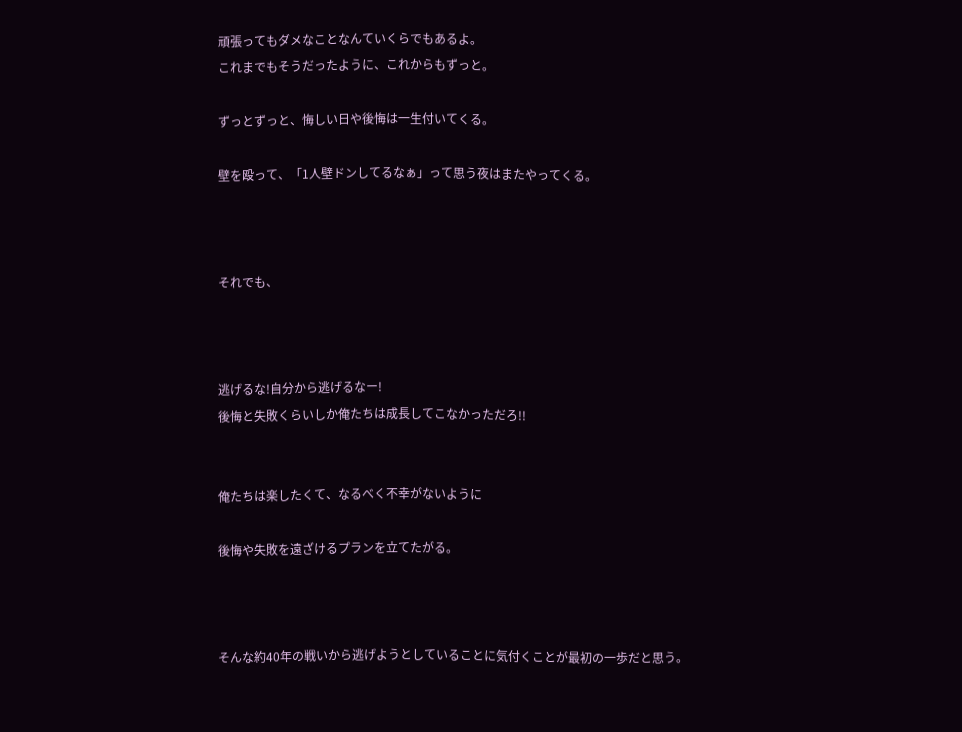頑張ってもダメなことなんていくらでもあるよ。
これまでもそうだったように、これからもずっと。

ずっとずっと、悔しい日や後悔は一生付いてくる。

壁を殴って、「1人壁ドンしてるなぁ」って思う夜はまたやってくる。



それでも、



逃げるな!自分から逃げるなー!
後悔と失敗くらいしか俺たちは成長してこなかっただろ!!


俺たちは楽したくて、なるべく不幸がないように

後悔や失敗を遠ざけるプランを立てたがる。



そんな約40年の戦いから逃げようとしていることに気付くことが最初の一歩だと思う。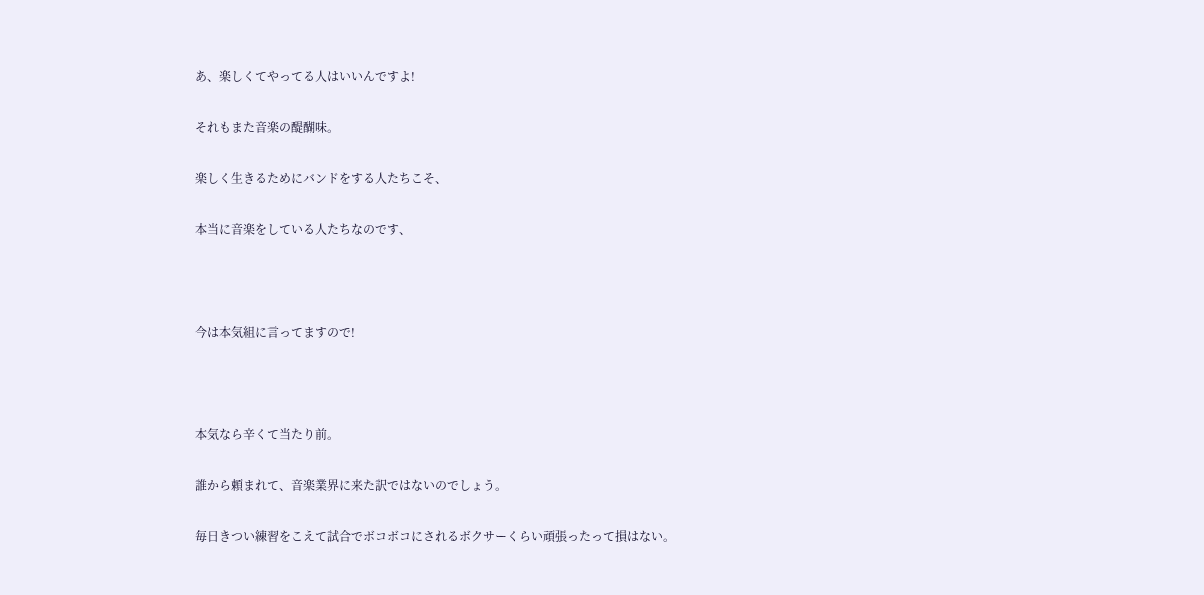あ、楽しくてやってる人はいいんですよ!

それもまた音楽の醍醐味。

楽しく生きるためにバンドをする人たちこそ、

本当に音楽をしている人たちなのです、



今は本気組に言ってますので!



本気なら辛くて当たり前。

誰から頼まれて、音楽業界に来た訳ではないのでしょう。

毎日きつい練習をこえて試合でボコボコにされるボクサーくらい頑張ったって損はない。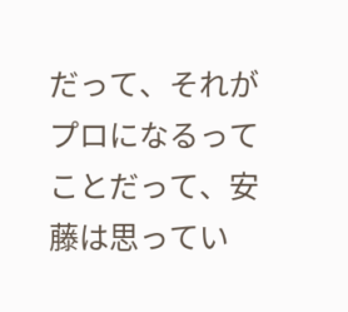だって、それがプロになるってことだって、安藤は思ってい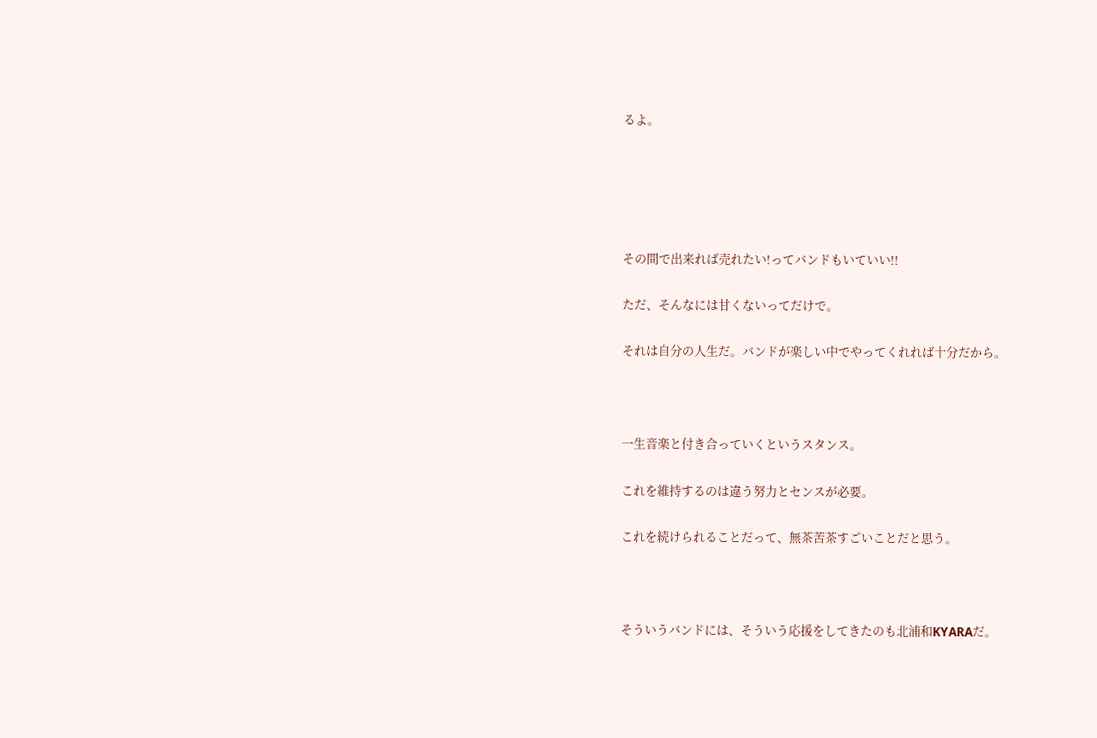るよ。





その間で出来れば売れたい!ってバンドもいていい!!

ただ、そんなには甘くないってだけで。

それは自分の人生だ。バンドが楽しい中でやってくれれば十分だから。



一生音楽と付き合っていくというスタンス。

これを維持するのは違う努力とセンスが必要。

これを続けられることだって、無茶苦茶すごいことだと思う。



そういうバンドには、そういう応援をしてきたのも北浦和KYARAだ。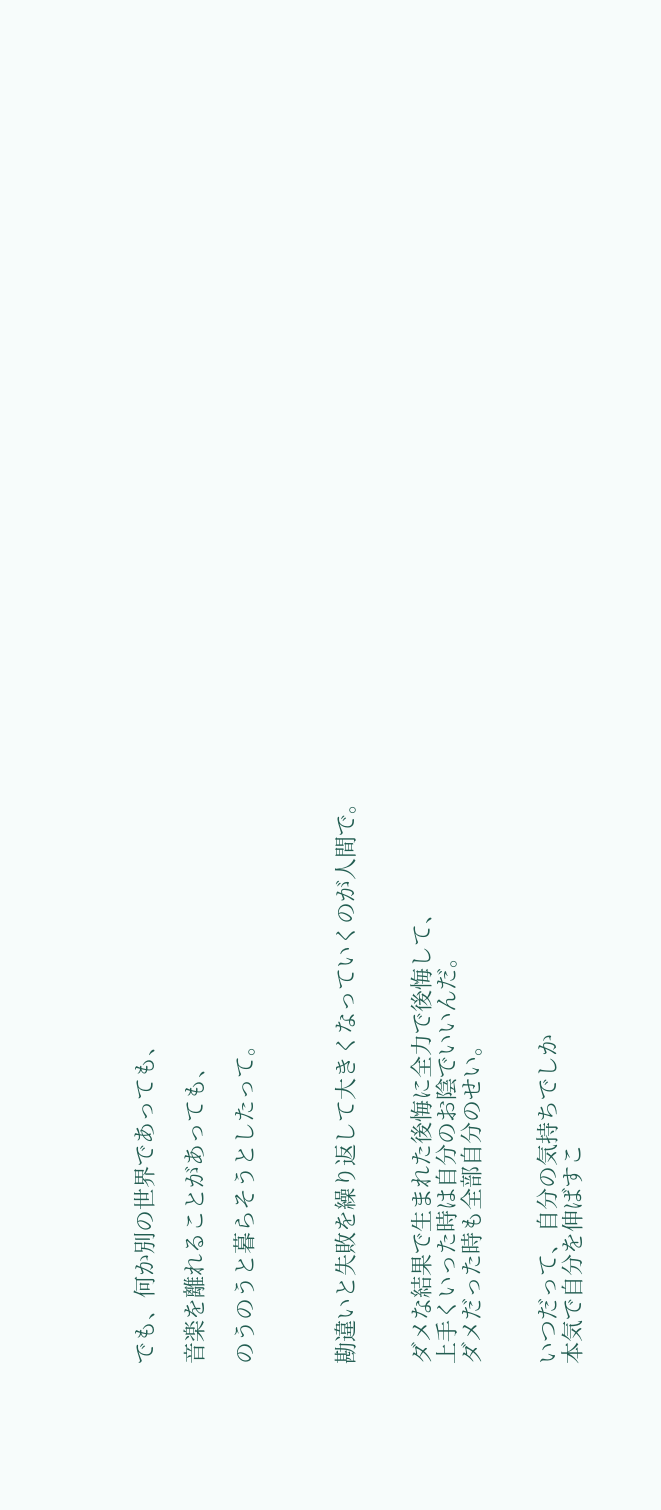でも、何か別の世界であっても、

音楽を離れることがあっても、

のうのうと暮らそうとしたって。



勘違いと失敗を繰り返して大きくなっていくのが人間で。


ダメな結果で生まれた後悔に全力で後悔して、
上手くいった時は自分のお陰でいいんだ。
ダメだった時も全部自分のせい。


いつだって、自分の気持ちでしか
本気で自分を伸ばすこ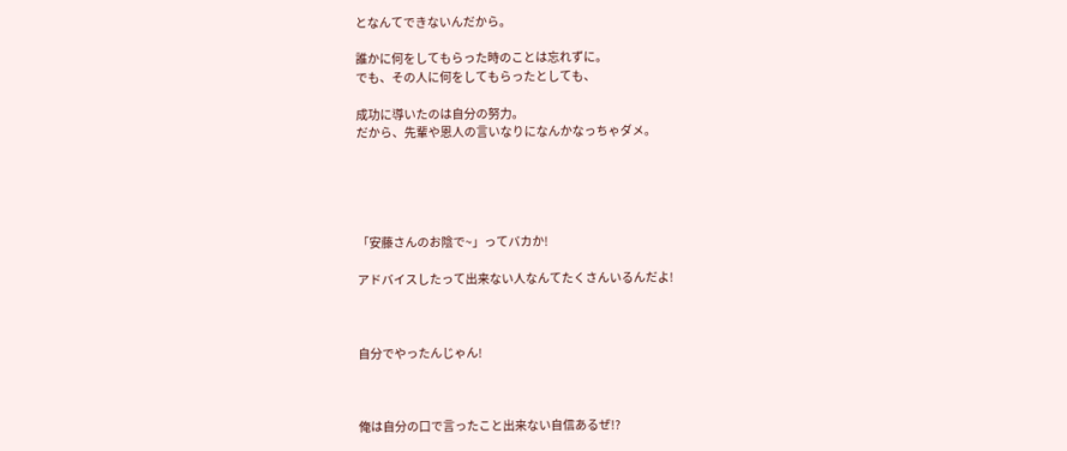となんてできないんだから。

誰かに何をしてもらった時のことは忘れずに。
でも、その人に何をしてもらったとしても、

成功に導いたのは自分の努力。
だから、先輩や恩人の言いなりになんかなっちゃダメ。





「安藤さんのお陰で~」ってバカか!

アドバイスしたって出来ない人なんてたくさんいるんだよ!



自分でやったんじゃん!



俺は自分の口で言ったこと出来ない自信あるぜ!?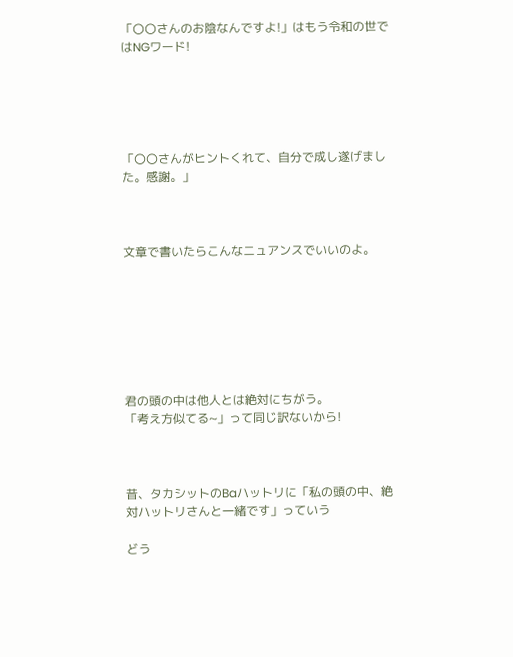「〇〇さんのお陰なんですよ!」はもう令和の世ではNGワード!





「〇〇さんがヒントくれて、自分で成し遂げました。感謝。」



文章で書いたらこんなニュアンスでいいのよ。







君の頭の中は他人とは絶対にちがう。
「考え方似てる~」って同じ訳ないから!



昔、タカシットのBaハットリに「私の頭の中、絶対ハットリさんと一緒です」っていう

どう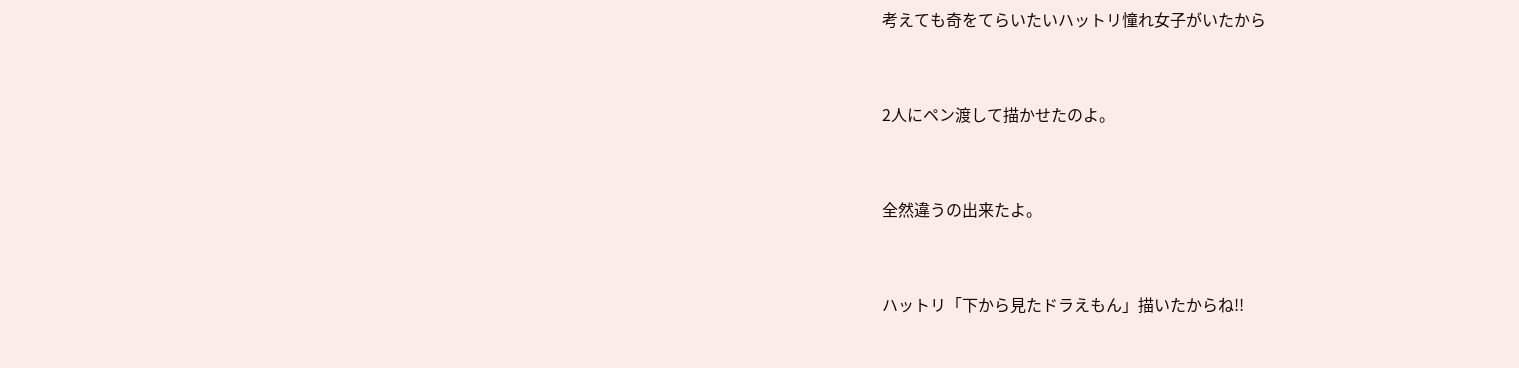考えても奇をてらいたいハットリ憧れ女子がいたから



2人にペン渡して描かせたのよ。



全然違うの出来たよ。



ハットリ「下から見たドラえもん」描いたからね!!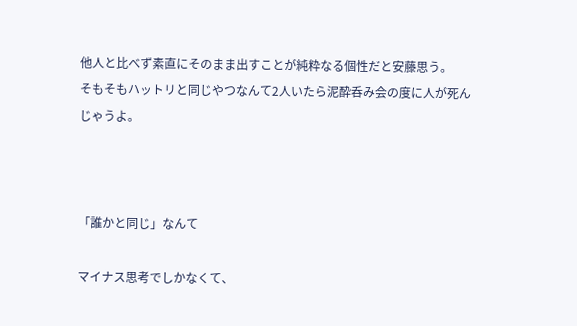他人と比べず素直にそのまま出すことが純粋なる個性だと安藤思う。
そもそもハットリと同じやつなんて2人いたら泥酔呑み会の度に人が死んじゃうよ。



「誰かと同じ」なんて

マイナス思考でしかなくて、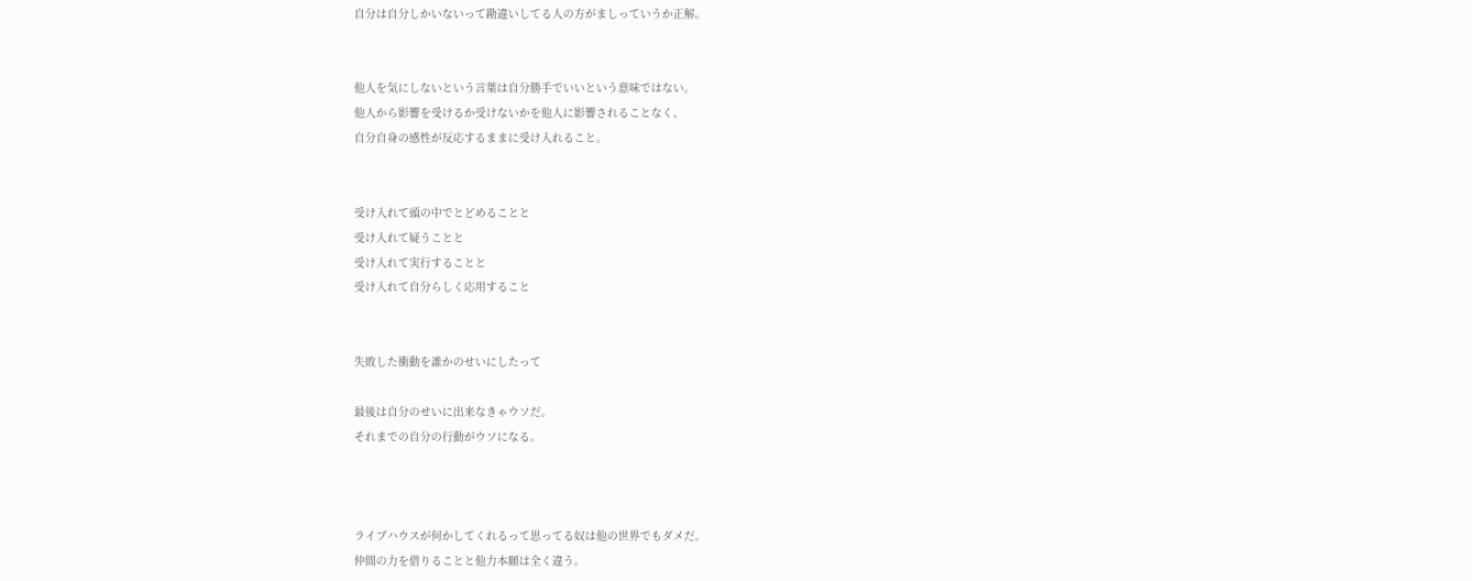自分は自分しかいないって勘違いしてる人の方がましっていうか正解。


他人を気にしないという言葉は自分勝手でいいという意味ではない。
他人から影響を受けるか受けないかを他人に影響されることなく、
自分自身の感性が反応するままに受け入れること。


受け入れて頭の中でとどめることと
受け入れて疑うことと
受け入れて実行することと
受け入れて自分らしく応用すること


失敗した衝動を誰かのせいにしたって

最後は自分のせいに出来なきゃウソだ。
それまでの自分の行動がウソになる。



ライブハウスが何かしてくれるって思ってる奴は他の世界でもダメだ。
仲間の力を借りることと他力本願は全く違う。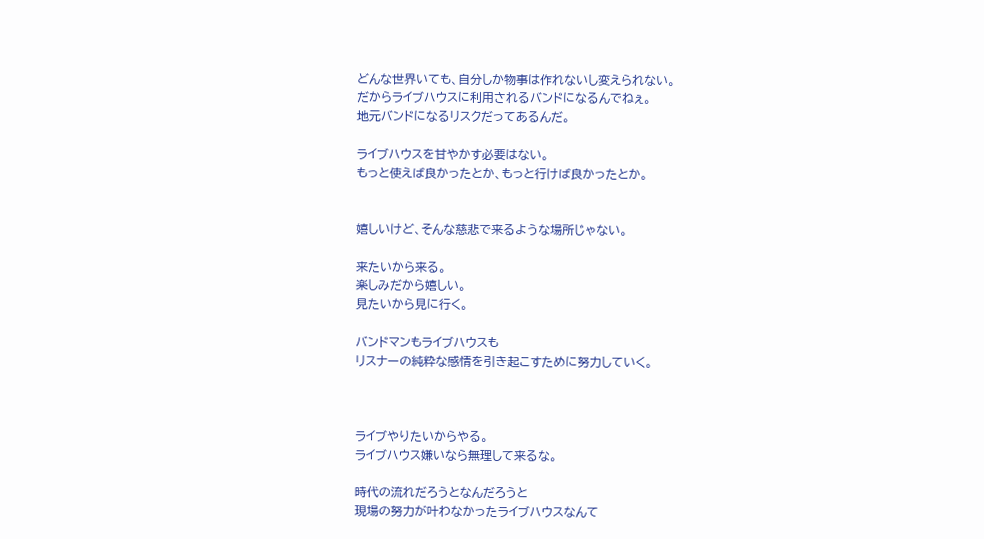どんな世界いても、自分しか物事は作れないし変えられない。
だからライブハウスに利用されるバンドになるんでねぇ。
地元バンドになるリスクだってあるんだ。

ライブハウスを甘やかす必要はない。
もっと使えば良かったとか、もっと行けば良かったとか。


嬉しいけど、そんな慈悲で来るような場所じゃない。

来たいから来る。
楽しみだから嬉しい。
見たいから見に行く。

バンドマンもライブハウスも
リスナーの純粋な感情を引き起こすために努力していく。



ライブやりたいからやる。
ライブハウス嫌いなら無理して来るな。

時代の流れだろうとなんだろうと
現場の努力が叶わなかったライブハウスなんて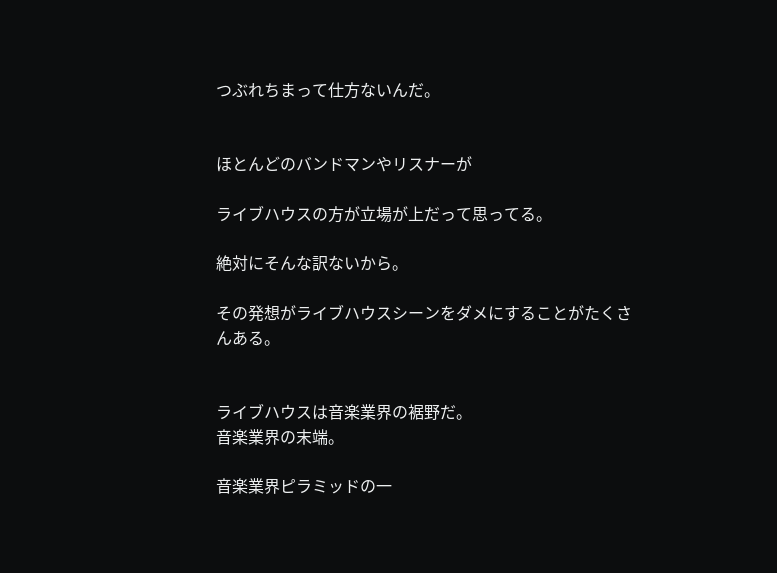つぶれちまって仕方ないんだ。


ほとんどのバンドマンやリスナーが

ライブハウスの方が立場が上だって思ってる。

絶対にそんな訳ないから。

その発想がライブハウスシーンをダメにすることがたくさんある。


ライブハウスは音楽業界の裾野だ。
音楽業界の末端。

音楽業界ピラミッドの一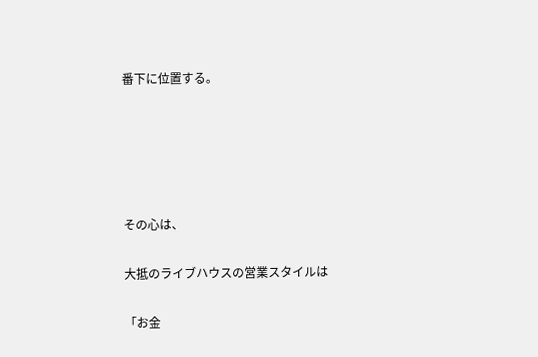番下に位置する。





その心は、

大抵のライブハウスの営業スタイルは

「お金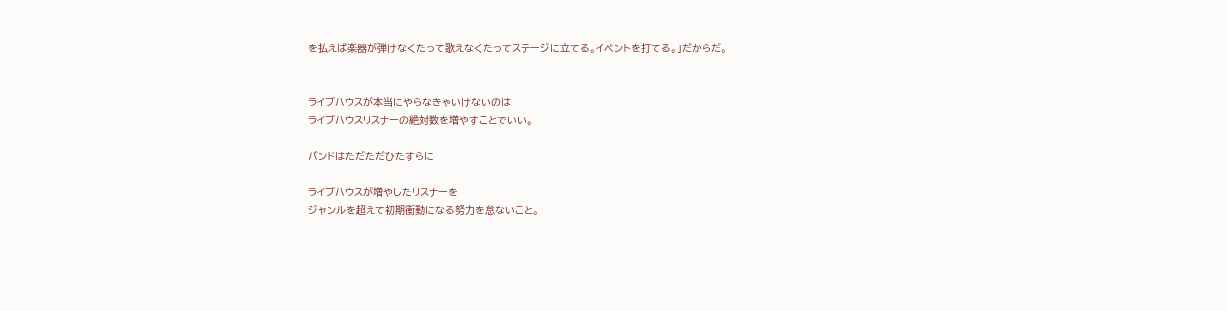を払えば楽器が弾けなくたって歌えなくたってステージに立てる。イベントを打てる。」だからだ。


ライブハウスが本当にやらなきゃいけないのは
ライブハウスリスナーの絶対数を増やすことでいい。

バンドはただただひたすらに

ライブハウスが増やしたリスナーを
ジャンルを超えて初期衝動になる努力を怠ないこと。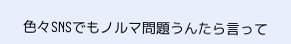色々SNSでもノルマ問題うんたら言って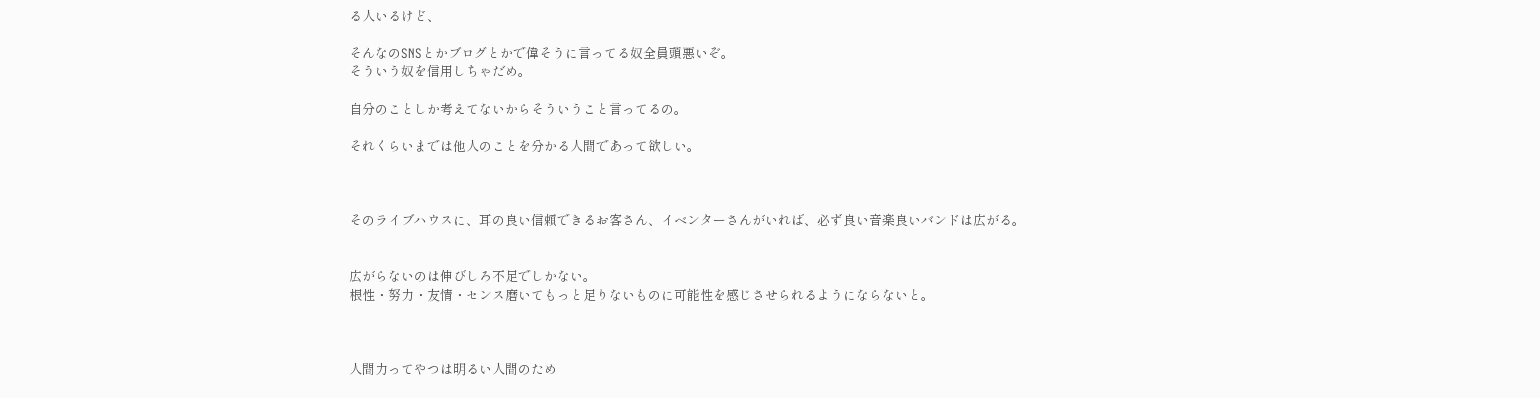る人いるけど、

そんなのSNSとかブログとかで偉そうに言ってる奴全員頭悪いぞ。
そういう奴を信用しちゃだめ。

自分のことしか考えてないからそういうこと言ってるの。

それくらいまでは他人のことを分かる人間であって欲しい。



そのライブハウスに、耳の良い信頼できるお客さん、イベンターさんがいれば、必ず良い音楽良いバンドは広がる。


広がらないのは伸びしろ不足でしかない。
根性・努力・友情・センス磨いてもっと足りないものに可能性を感じさせられるようにならないと。



人間力ってやつは明るい人間のため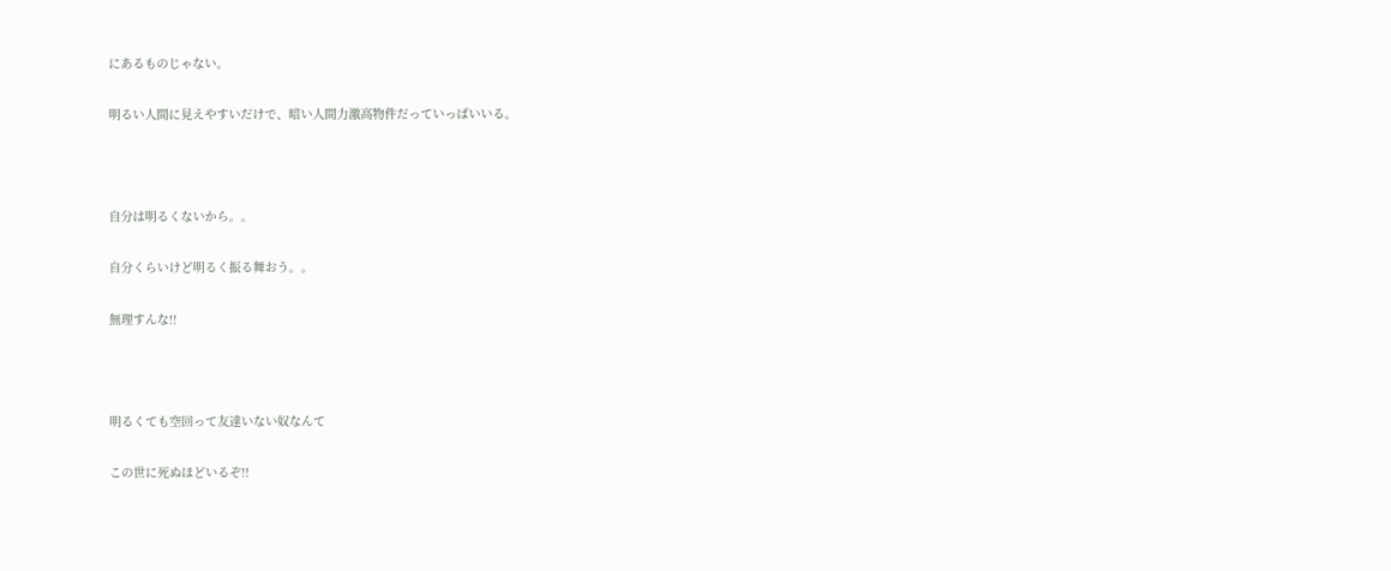にあるものじゃない。

明るい人間に見えやすいだけで、暗い人間力激高物件だっていっぱいいる。



自分は明るくないから。。

自分くらいけど明るく振る舞おう。。

無理すんな!!



明るくても空回って友達いない奴なんて

この世に死ぬほどいるぞ!!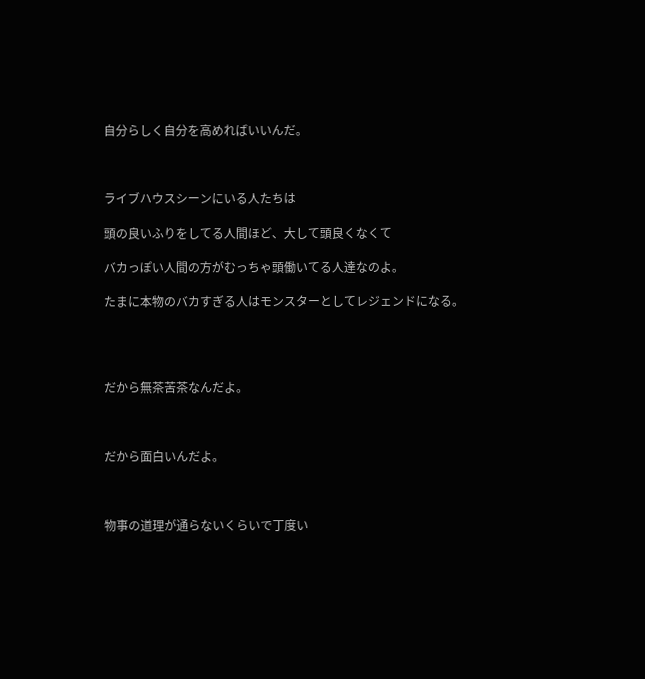自分らしく自分を高めればいいんだ。



ライブハウスシーンにいる人たちは

頭の良いふりをしてる人間ほど、大して頭良くなくて

バカっぽい人間の方がむっちゃ頭働いてる人達なのよ。

たまに本物のバカすぎる人はモンスターとしてレジェンドになる。




だから無茶苦茶なんだよ。



だから面白いんだよ。



物事の道理が通らないくらいで丁度い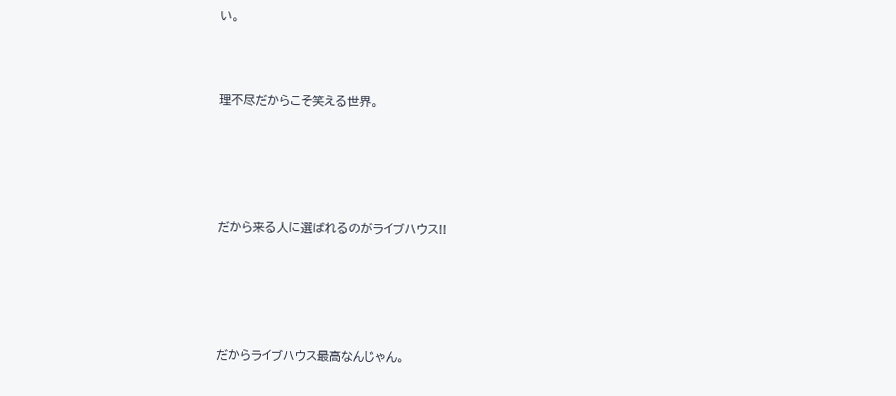い。



理不尽だからこそ笑える世界。





だから来る人に選ばれるのがライブハウス!!





だからライブハウス最高なんじゃん。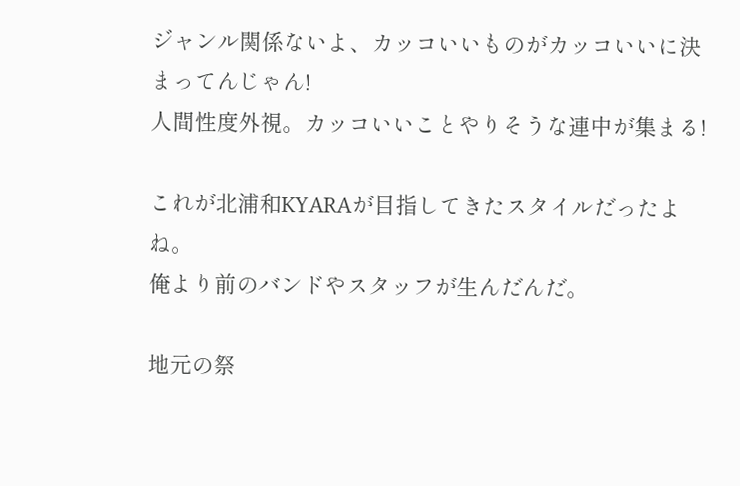ジャンル関係ないよ、カッコいいものがカッコいいに決まってんじゃん!
人間性度外視。カッコいいことやりそうな連中が集まる!

これが北浦和KYARAが目指してきたスタイルだったよね。
俺より前のバンドやスタッフが生んだんだ。

地元の祭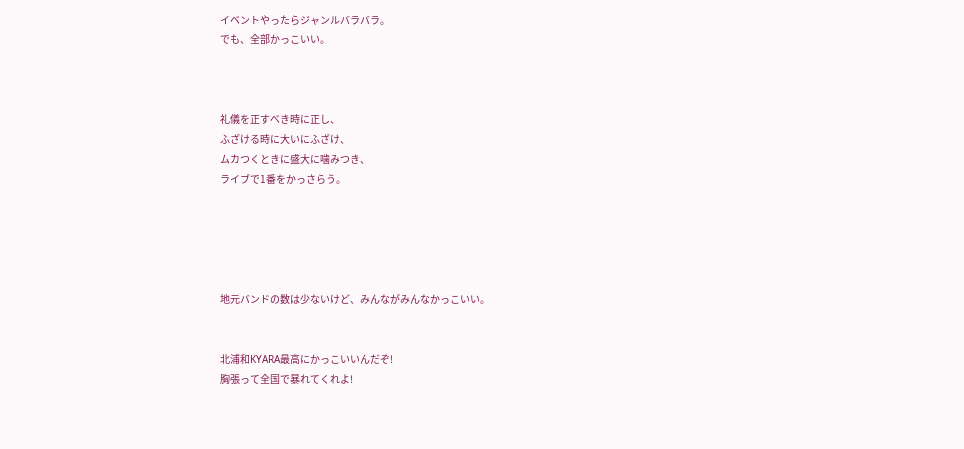イベントやったらジャンルバラバラ。
でも、全部かっこいい。



礼儀を正すべき時に正し、
ふざける時に大いにふざけ、
ムカつくときに盛大に噛みつき、
ライブで1番をかっさらう。





地元バンドの数は少ないけど、みんながみんなかっこいい。


北浦和KYARA最高にかっこいいんだぞ!
胸張って全国で暴れてくれよ!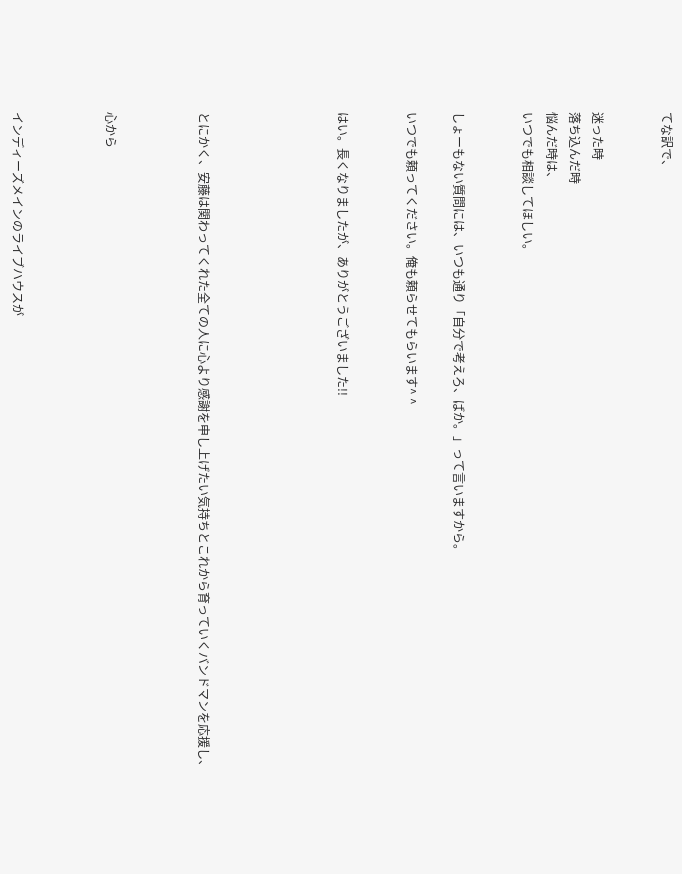てな訳で、


迷った時
落ち込んだ時
悩んだ時は、
いつでも相談してほしい。


しょーもない質問には、いつも通り「自分で考えろ、ばか。」って言いますから。

いつでも頼ってください。俺も頼らせてもらいます^ ^


はい。長くなりましたが、ありがとうございました!!





とにかく、安藤は関わってくれた全ての人に心より感謝を申し上げたい気持ちとこれから育っていくバンドマンを応援し、



心から



インディーズメインのライブハウスが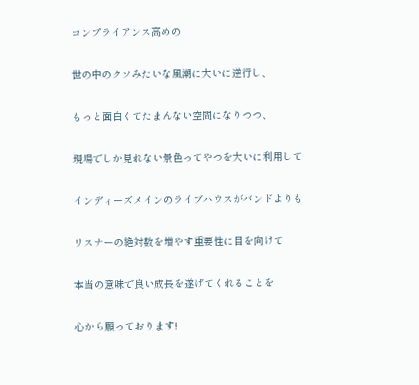コンプライアンス高めの

世の中のクソみたいな風潮に大いに逆行し、

もっと面白くてたまんない空間になりつつ、

現場でしか見れない景色ってやつを大いに利用して

インディーズメインのライブハウスがバンドよりも

リスナーの絶対数を増やす重要性に目を向けて

本当の意味で良い成長を遂げてくれることを

心から願っております!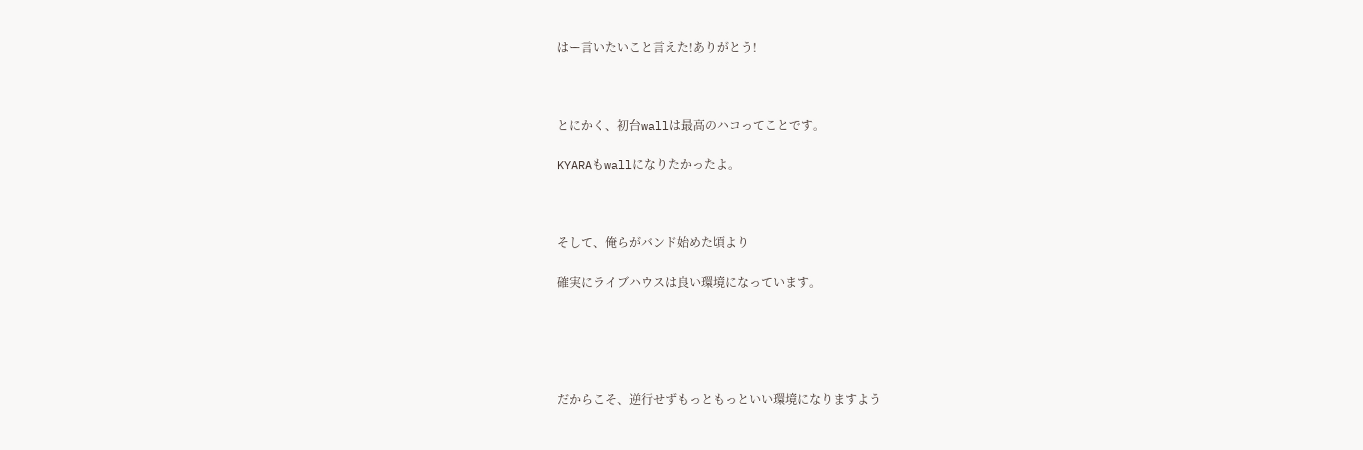はー言いたいこと言えた!ありがとう!



とにかく、初台wallは最高のハコってことです。

KYARAもwallになりたかったよ。



そして、俺らがバンド始めた頃より

確実にライブハウスは良い環境になっています。





だからこそ、逆行せずもっともっといい環境になりますよう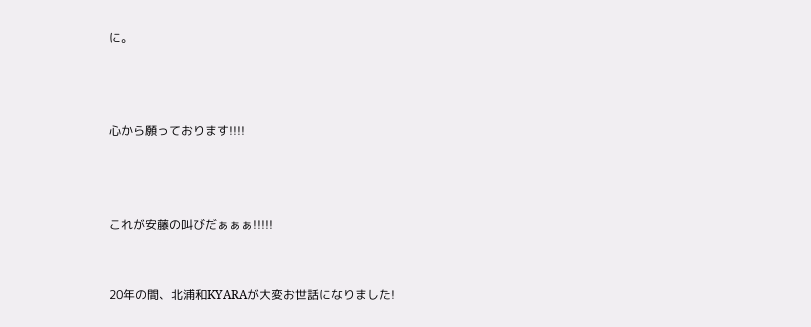に。



心から願っております!!!!



これが安藤の叫びだぁぁぁ!!!!!


20年の間、北浦和KYARAが大変お世話になりました!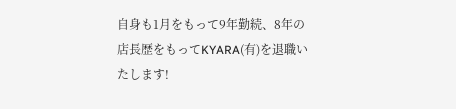自身も1月をもって9年勤続、8年の店長歴をもってKYARA(有)を退職いたします!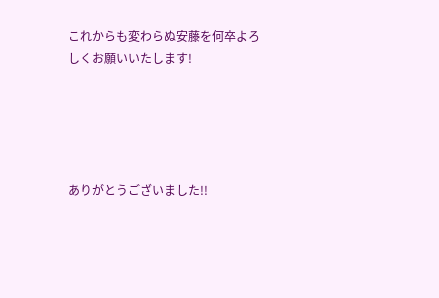これからも変わらぬ安藤を何卒よろしくお願いいたします!





ありがとうございました!!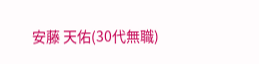安藤 天佑(30代無職)